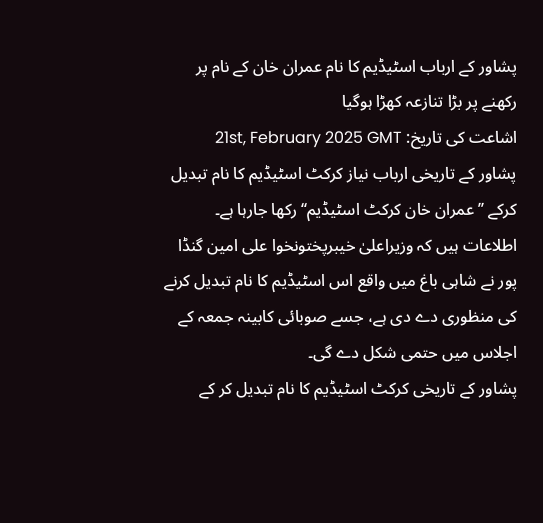پشاور کے ارباب اسٹیڈیم کا نام عمران خان کے نام پر رکھنے پر بڑا تنازعہ کھڑا ہوگیا
اشاعت کی تاریخ: 21st, February 2025 GMT
پشاور کے تاریخی ارباب نیاز کرکٹ اسٹیڈیم کا نام تبدیل کرکے ’’عمران خان کرکٹ اسٹیڈیم‘‘ رکھا جارہا ہے۔
اطلاعات ہیں کہ وزیراعلیٰ خیبرپختونخوا علی امین گنڈا پور نے شاہی باغ میں واقع اس اسٹیڈیم کا نام تبدیل کرنے کی منظوری دے دی ہے، جسے صوبائی کابینہ جمعہ کے اجلاس میں حتمی شکل دے گی۔
پشاور کے تاریخی کرکٹ اسٹیڈیم کا نام تبدیل کر کے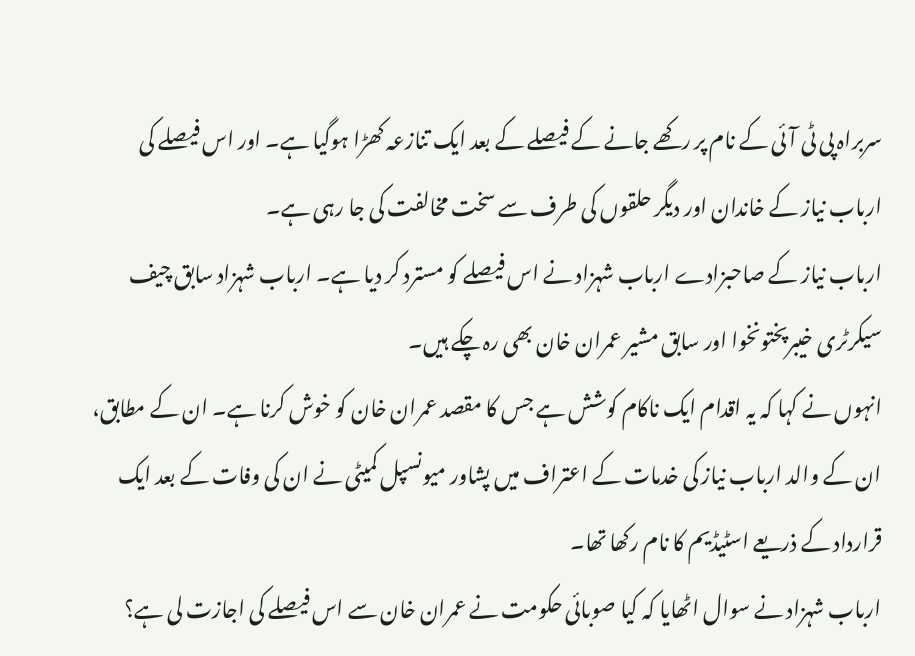سربراہ پی ٹی آئی کے نام پر رکھے جانے کے فیصلے کے بعد ایک تنازعہ کھڑا ہوگیا ہے۔ اور اس فیصلے کی ارباب نیاز کے خاندان اور دیگر حلقوں کی طرف سے سخت مخالفت کی جا رہی ہے۔
ارباب نیاز کے صاحبزادے ارباب شہزاد نے اس فیصلے کو مسترد کر دیا ہے۔ ارباب شہزاد سابق چیف سیکرٹری خیبرپختونخوا اور سابق مشیر عمران خان بھی رہ چکے ہیں۔
انہوں نے کہا کہ یہ اقدام ایک ناکام کوشش ہے جس کا مقصد عمران خان کو خوش کرنا ہے۔ ان کے مطابق، ان کے والد ارباب نیاز کی خدمات کے اعتراف میں پشاور میونسپل کمیٹی نے ان کی وفات کے بعد ایک قرارداد کے ذریعے اسٹیڈیم کا نام رکھا تھا۔
ارباب شہزاد نے سوال اٹھایا کہ کیا صوبائی حکومت نے عمران خان سے اس فیصلے کی اجازت لی ہے؟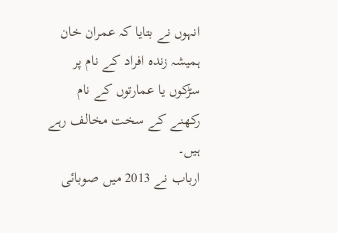انہوں نے بتایا کہ عمران خان ہمیشہ زندہ افراد کے نام پر سڑکوں یا عمارتوں کے نام رکھنے کے سخت مخالف رہے ہیں۔
ارباب نے 2013 میں صوبائی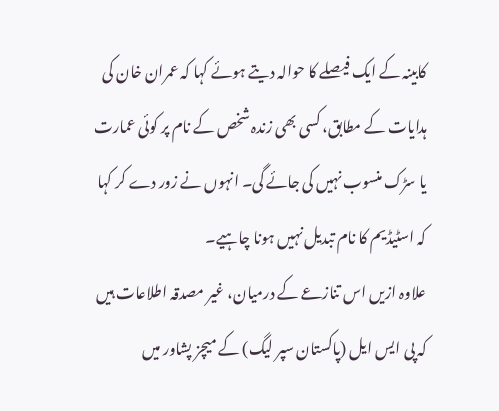کابینہ کے ایک فیصلے کا حوالہ دیتے ہوئے کہا کہ عمران خان کی ہدایات کے مطابق، کسی بھی زندہ شخص کے نام پر کوئی عمارت یا سڑک منسوب نہیں کی جائے گی۔ انہوں نے زور دے کر کہا کہ اسٹیڈیم کا نام تبدیل نہیں ہونا چاہیے۔
علاوہ ازیں اس تنازعے کے درمیان، غیر مصدقہ اطلاعات ہیں کہ پی ایس ایل (پاکستان سپر لیگ) کے میچز پشاور میں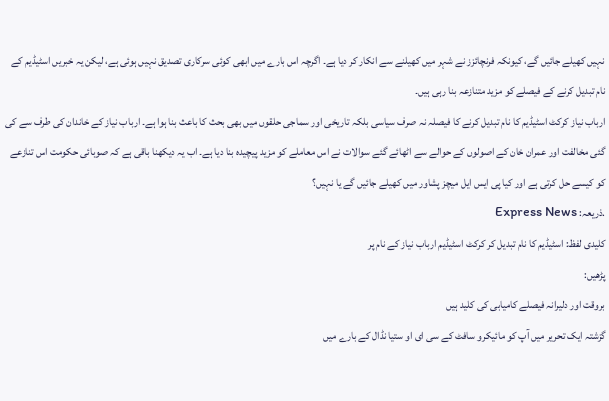نہیں کھیلے جائیں گے، کیونکہ فرنچائزز نے شہر میں کھیلنے سے انکار کر دیا ہے۔ اگرچہ اس بارے میں ابھی کوئی سرکاری تصدیق نہیں ہوئی ہے، لیکن یہ خبریں اسٹیڈیم کے نام تبدیل کرنے کے فیصلے کو مزید متنازعہ بنا رہی ہیں۔
ارباب نیاز کرکٹ اسٹیڈیم کا نام تبدیل کرنے کا فیصلہ نہ صرف سیاسی بلکہ تاریخی اور سماجی حلقوں میں بھی بحث کا باعث بنا ہوا ہے۔ ارباب نیاز کے خاندان کی طرف سے کی گئی مخالفت اور عمران خان کے اصولوں کے حوالے سے اٹھائے گئے سوالات نے اس معاملے کو مزید پیچیدہ بنا دیا ہے۔ اب یہ دیکھنا باقی ہے کہ صوبائی حکومت اس تنازعے کو کیسے حل کرتی ہے اور کیا پی ایس ایل میچز پشاور میں کھیلے جائیں گے یا نہیں؟
.ذریعہ: Express News
کلیدی لفظ: اسٹیڈیم کا نام تبدیل کر کرکٹ اسٹیڈیم ارباب نیاز کے نام پر
پڑھیں:
بروقت اور دلیرانہ فیصلے کامیابی کی کلید ہیں
گزشتہ ایک تحریر میں آپ کو مائیکرو سافٹ کے سی ای او ستیا نڈال کے بارے میں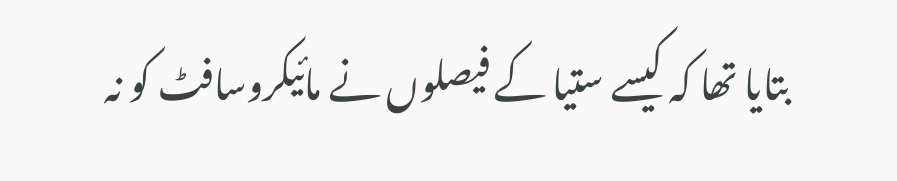بتایا تھا کہ کیسے ستیا کے فیصلوں نے مائیکروسافٹ کو نہ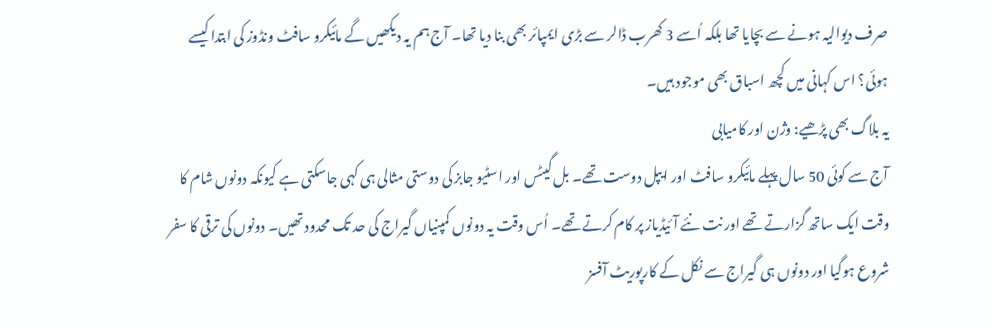صرف دیوالیہ ہونے سے بچایا تھا بلکہ اُسے 3 کھرب ڈالر سے بڑی ایمپائر بھی بنا دیا تھا۔ آج ہم یہ دیکھیں گے مائیکرو سافٹ ونڈوز کی ابتدا کیسے ہوئی؟ اس کہانی میں کچھ اسباق بھی موجود ہیں۔
یہ بلاگ بھی پڑھیے: وژن اور کامیابی
آج سے کوئی 50 سال پہلے مائیکرو سافٹ اور ایپل دوست تھے۔ بل گیٹس اور اسٹیو جابز کی دوستی مثالی ہی کہی جاسکتی ہے کیونکہ دونوں شام کا وقت ایک ساتھ گزارتے تھے اور نت نئے آئیڈیاز پر کام کرتے تھے۔ اُس وقت یہ دونوں کمپنیاں گیراج کی حد تک محدود تھیں۔ دونوں کی ترقی کا سفر شروع ہوگیا اور دونوں ہی گیراج سے نکل کے کارپوریٹ آفسز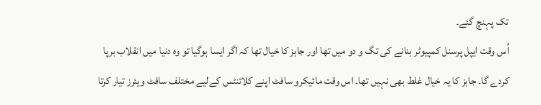تک پہنچ گئے۔
اُس وقت ایپل پرسنل کمپیوٹر بنانے کی تگ و دو میں تھا اور جابز کا خیال تھا کہ اگر ایسا ہوگیا تو وہ دنیا میں انقلاب برپا کردے گا۔ جابز کا یہ خیال غلط بھی نہیں تھا۔ اس وقت مائیکرو سافٹ اپنے کلائنٹس کےلیے مختلف سافٹ ویئرز تیار کرتا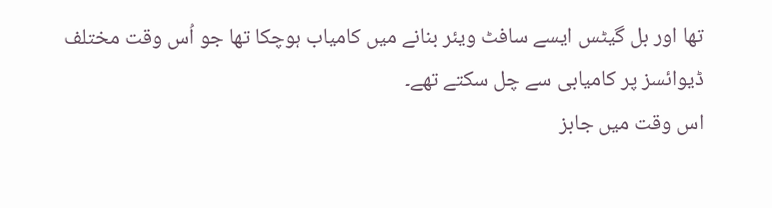تھا اور بل گیٹس ایسے سافٹ ویئر بنانے میں کامیاب ہوچکا تھا جو اُس وقت مختلف ڈیوائسز پر کامیابی سے چل سکتے تھے۔
اس وقت میں جابز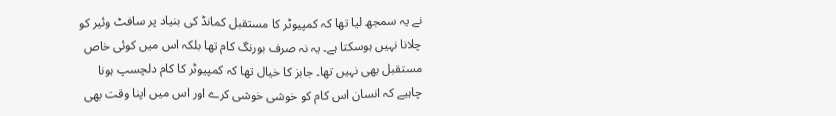نے یہ سمجھ لیا تھا کہ کمپیوٹر کا مستقبل کمانڈ کی بنیاد پر سافٹ وئیر کو چلانا نہیں ہوسکتا ہے۔ یہ نہ صرف بورنگ کام تھا بلکہ اس میں کوئی خاص مستقبل بھی نہیں تھا۔ جابز کا خیال تھا کہ کمپیوٹر کا کام دلچسپ ہونا چاہیے کہ انسان اس کام کو خوشی خوشی کرے اور اس میں اپنا وقت بھی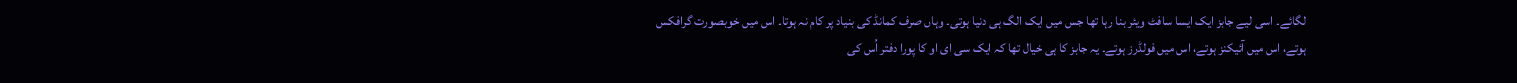لگائے۔ اسی لیے جابز ایک ایسا سافٹ ویئر بنا رہا تھا جس میں ایک الگ ہی دنیا ہوتی۔ وہاں صرف کمانڈ کی بنیاد پر کام نہ ہوتا۔ اس میں خوبصورت گرافکس ہوتے، اس میں آئیکنز ہوتے، اس میں فولڈرز ہوتے۔ یہ جابز کا ہی خیال تھا کہ ایک سی ای او کا پورا دفتر اُس کی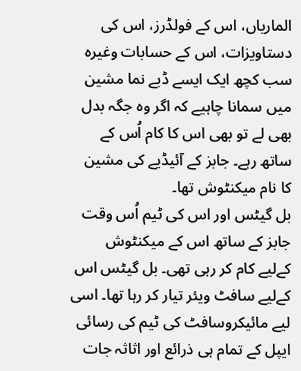الماریاں، اس کے فولڈرز، اس کی دستاویزات، اس کے حسابات وغیرہ سب کچھ ایک ایسے ڈبے نما مشین میں سمانا چاہیے کہ اگر وہ جگہ بدل بھی لے تو بھی اس کا کام اُس کے ساتھ رہے۔ جابز کے آئیڈیے کی مشین کا نام میکنٹوش تھا۔
بل گیٹس اور اس کی ٹیم اُس وقت جابز کے ساتھ اس کے میکنٹوش کےلیے کام کر رہی تھی۔ بل گیٹس اس کےلیے سافٹ ویئر تیار کر رہا تھا۔ اسی لیے مائیکروسافٹ کی ٹیم کی رسائی ایپل کے تمام ہی ذرائع اور اثاثہ جات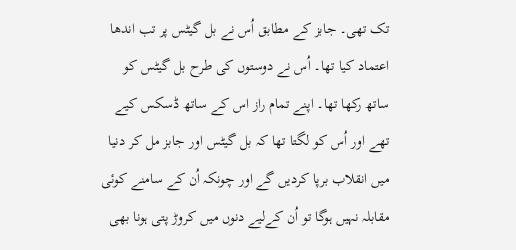تک تھی۔ جابز کے مطابق اُس نے بل گیٹس پر تب اندھا اعتماد کیا تھا۔ اُس نے دوستوں کی طرح بل گیٹس کو ساتھ رکھا تھا۔ اپنے تمام راز اس کے ساتھ ڈسکس کیے تھے اور اُس کو لگتا تھا کہ بل گیٹس اور جابز مل کر دنیا میں انقلاب برپا کردیں گے اور چونکہ اُن کے سامنے کوئی مقابلہ نہیں ہوگا تو اُن کےلیے دنوں میں کروڑ پتی ہونا بھی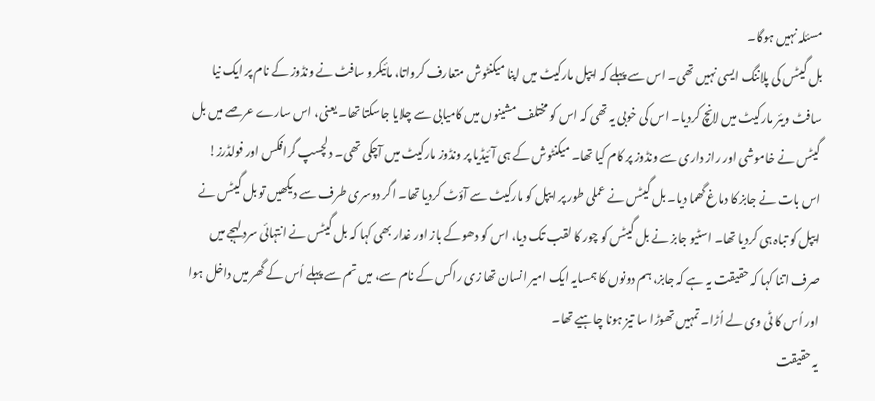مسئلہ نہیں ہوگا۔
بل گیٹس کی پلاننگ ایسی نہیں تھی۔ اس سے پہلے کہ ایپل مارکیٹ میں اپنا میکنٹوش متعارف کرواتا، مائیکرو سافٹ نے ونڈوز کے نام پر ایک نیا سافٹ ویئر مارکیٹ میں لانچ کردیا۔ اس کی خوبی یہ تھی کہ اس کو مختلف مشینوں میں کامیابی سے چلایا جاسکتا تھا۔ یعنی، اس سارے عرصے میں بل گیٹس نے خاموشی اور راز داری سے ونڈوز پر کام کیا تھا۔ میکنٹوش کے ہی آئیڈیا پر ونڈوز مارکیٹ میں آچکی تھی۔ دلچسپ گرافکس اور فولڈرز!
اس بات نے جابز کا دماغ گھما دیا۔ بل گیٹس نے عملی طور پر ایپل کو مارکیٹ سے آؤٹ کردیا تھا۔ اگر دوسری طرف سے دیکھیں تو بل گیٹس نے ایپل کو تباہ ہی کردیا تھا۔ اسٹیو جابز نے بل گیٹس کو چور کا لقب تک دیا، اس کو دھوکے باز اور غدار بھی کہا کہ بل گیٹس نے انتہائی سرد لہجے میں صرف اتنا کہا کہ حقیقت یہ ہے کہ جابز، ہم دونوں کا ہمسایہ ایک امیر انسان تھا زی راکس کے نام سے، میں تم سے پہلے اُس کے گھر میں داخل ہوا اور اُس کا ٹی وی لے اُڑا۔ تمہیں تھوڑا سا تیز ہونا چاہیے تھا۔
یہ حقیقت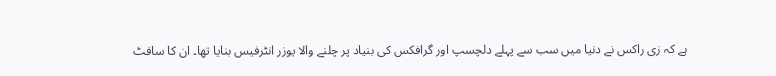ہے کہ زی راکس نے دنیا میں سب سے پہلے دلچسپ اور گرافکس کی بنیاد پر چلنے والا یوزر انٹرفیس بنایا تھا۔ ان کا سافٹ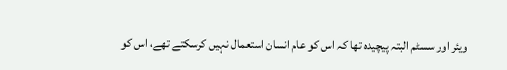ویئر اور سسٹم البتہ پیچیدہ تھا کہ اس کو عام انسان استعمال نہیں کرسکتے تھے، اس کو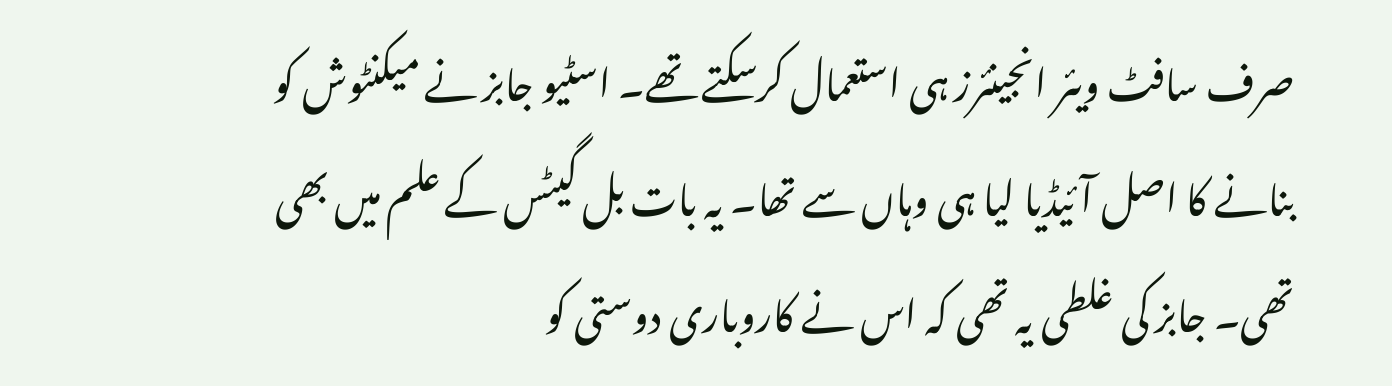صرف سافٹ ویئر انجینئرز ہی استعمال کرسکتے تھے۔ اسٹیو جابز نے میکنٹوش کو بنانے کا اصل آئیڈیا لیا ہی وہاں سے تھا۔ یہ بات بل گیٹس کے علم میں بھی تھی۔ جابز کی غلطی یہ تھی کہ اس نے کاروباری دوستی کو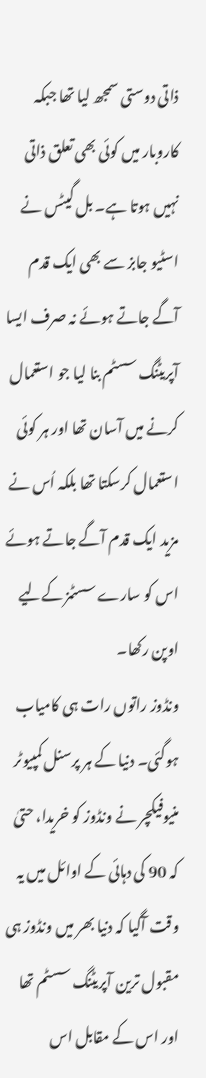ذاتی دوستی سمجھ لیا تھا جبکہ کاروبار میں کوئی بھی تعلق ذاتی نہیں ہوتا ہے۔ بل گیٹس نے اسٹیو جابز سے بھی ایک قدم آگے جاتے ہوئے نہ صرف ایسا آپریٹنگ سسٹم بنا لیا جو استعمال کرنے میں آسان تھا اور ہر کوئی استعمال کرسکتا تھا بلکہ اُس نے مزید ایک قدم آگے جاتے ہوئے اس کو سارے سسٹمز کےلیے اوپن رکھا۔
ونڈوز راتوں رات ہی کامیاب ہوگئی۔ دنیا کے ہر پرسنل کمپیوٹر منیوفیکچر نے ونڈوز کو خریدا، حتیٰ کہ 90 کی دہائی کے اوائل میں یہ وقت آگیا کہ دنیا بھر میں ونڈوز ہی مقبول ترین آپریٹنگ سسٹم تھا اور اس کے مقابل اس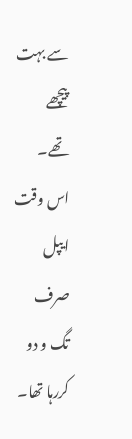سے بہت پیچھے تھے۔ اس وقت ایپل صرف تگ و دو کررہا تھا۔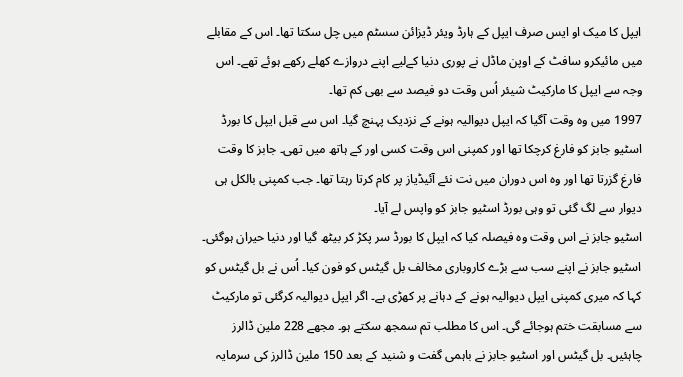ایپل کا میک او ایس صرف ایپل کے ہارڈ ویئر ڈیزائن سسٹم میں چل سکتا تھا۔ اس کے مقابلے میں مائیکرو سافٹ کے اوپن ماڈل نے پوری دنیا کےلیے اپنے دروازے کھلے رکھے ہوئے تھے۔ اس وجہ سے ایپل کا مارکیٹ شیئر اُس وقت دو فیصد سے بھی کم تھا۔
1997 میں وہ وقت آگیا کہ ایپل دیوالیہ ہونے کے نزدیک پہنچ گیا۔ اس سے قبل ایپل کا بورڈ اسٹیو جابز کو فارغ کرچکا تھا اور کمپنی اس وقت کسی اور کے ہاتھ میں تھی۔ جابز کا وقت فارغ گزرتا تھا اور وہ اس دوران میں نت نئے آئیڈیاز پر کام کرتا رہتا تھا۔ جب کمپنی بالکل ہی دیوار سے لگ گئی تو وہی بورڈ اسٹیو جابز کو واپس لے آیا۔
اسٹیو جابز نے اس وقت وہ فیصلہ کیا کہ ایپل کا بورڈ سر پکڑ کر بیٹھ گیا اور دنیا حیران ہوگئی۔ اسٹیو جابز نے اپنے سب سے بڑے کاروباری مخالف بل گیٹس کو فون کیا۔ اُس نے بل گیٹس کو کہا کہ میری کمپنی ایپل دیوالیہ ہونے کے دہانے پر کھڑی ہے۔ اگر ایپل دیوالیہ کرگئی تو مارکیٹ سے مسابقت ختم ہوجائے گی۔ اس کا مطلب تم سمجھ سکتے ہو۔ مجھے 228 ملین ڈالرز چاہئیں۔ بل گیٹس اور اسٹیو جابز نے باہمی گفت و شنید کے بعد 150 ملین ڈالرز کی سرمایہ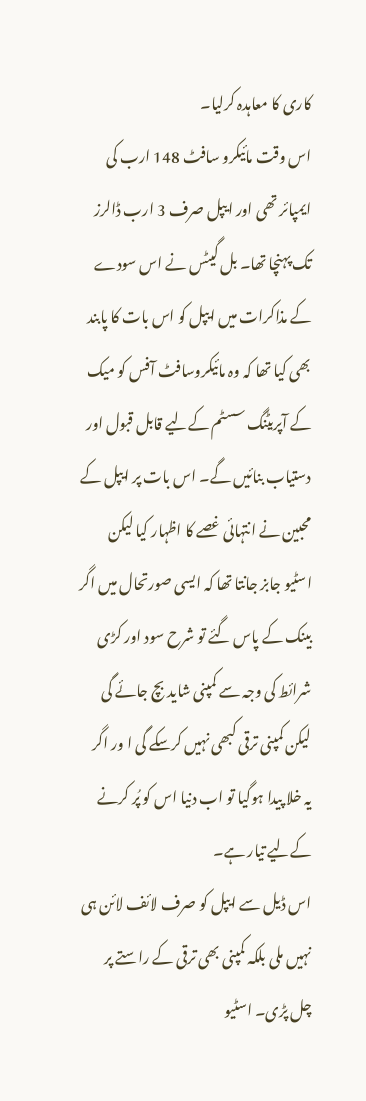کاری کا معاہدہ کرلیا۔
اس وقت مائیکرو سافٹ 148 ارب کی ایمپائر تھی اور ایپل صرف 3 ارب ڈالرز تک پہنچا تھا۔ بل گیٹس نے اس سودے کے مذاکرات میں ایپل کو اس بات کا پابند بھی کیا تھا کہ وہ مائیکروسافٹ آفس کو میک کے آپریٹنگ سسٹم کےلیے قابل قبول اور دستیاب بنائیں گے۔ اس بات پر ایپل کے محبین نے انتہائی غصے کا اظہار کیا لیکن اسٹیو جابز جانتا تھا کہ ایسی صورتحال میں اگر بینک کے پاس گئے تو شرح سود اور کڑی شرائط کی وجہ سے کمپنی شاید بچ جائے گی لیکن کمپنی ترقی کبھی نہیں کرسکے گی ا ور اگر یہ خلا پیدا ہوگیا تو اب دنیا اس کو پُر کرنے کےلیے تیار ہے۔
اس ڈیل سے ایپل کو صرف لائف لائن ہی نہیں ملی بلکہ کمپنی بھی ترقی کے راستے پر چل پڑی۔ اسٹیو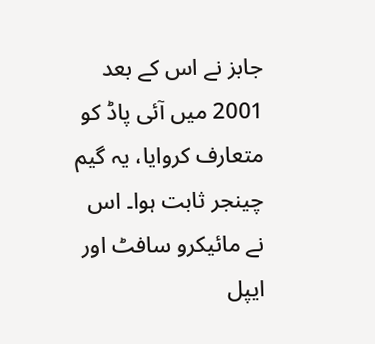جابز نے اس کے بعد 2001 میں آئی پاڈ کو متعارف کروایا، یہ گیم چینجر ثابت ہوا۔ اس نے مائیکرو سافٹ اور ایپل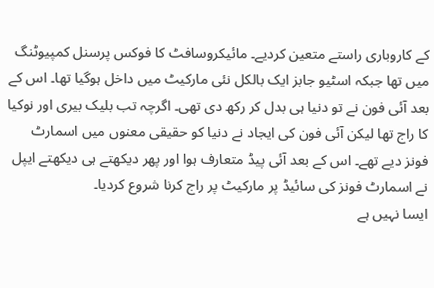کے کاروباری راستے متعین کردیے۔ مائیکروسافٹ کا فوکس پرسنل کمپیوٹنگ میں تھا جبکہ اسٹیو جابز ایک بالکل نئی مارکیٹ میں داخل ہوگیا تھا۔ اس کے بعد آئی فون نے تو دنیا ہی بدل کر رکھ دی تھی۔ اگرچہ تب بلیک بیری اور نوکیا کا راج تھا لیکن آئی فون کی ایجاد نے دنیا کو حقیقی معنوں میں اسمارٹ فونز دیے تھے۔ اس کے بعد آئی پیڈ متعارف ہوا اور پھر دیکھتے ہی دیکھتے ایپل نے اسمارٹ فونز کی سائیڈ پر مارکیٹ پر راج کرنا شروع کردیا۔
ایسا نہیں ہے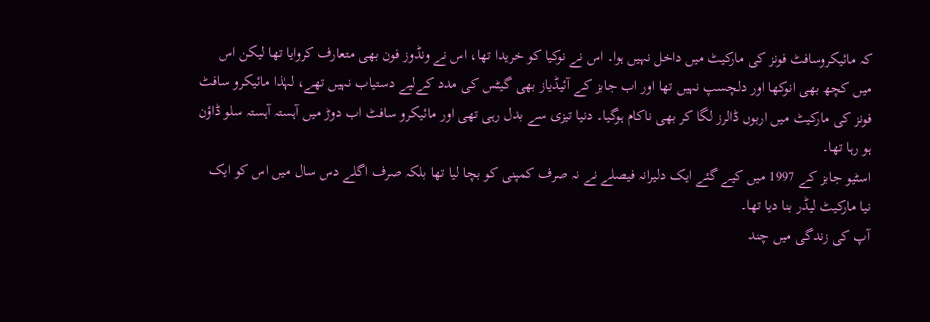کہ مائیکروسافٹ فونز کی مارکیٹ میں داخل نہیں ہوا۔ اس نے نوکیا کو خریدا تھا، اس نے ونڈوز فون بھی متعارف کروایا تھا لیکن اس میں کچھ بھی انوکھا اور دلچسپ نہیں تھا اور اب جابز کے آئیڈیاز بھی گیٹس کی مدد کےلیے دستیاب نہیں تھے، لہٰذا مائیکرو سافٹ فونز کی مارکیٹ میں اربوں ڈالرز لگا کر بھی ناکام ہوگیا۔ دنیا تیزی سے بدل رہی تھی اور مائیکرو سافٹ اب دوڑ میں آہستہ آہستہ سلو ڈاؤن ہو رہا تھا۔
اسٹیو جابز کے 1997 میں کیے گئے ایک دلیرانہ فیصلے نے نہ صرف کمپنی کو بچا لیا تھا بلکہ صرف اگلے دس سال میں اس کو ایک نیا مارکیٹ لیڈر بنا دیا تھا۔
آپ کی زندگی میں چند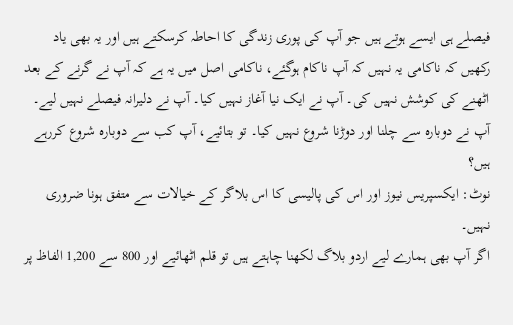فیصلے ہی ایسے ہوتے ہیں جو آپ کی پوری زندگی کا احاطہ کرسکتے ہیں اور یہ بھی یاد رکھیں کہ ناکامی یہ نہیں کہ آپ ناکام ہوگئے، ناکامی اصل میں یہ ہے کہ آپ نے گرنے کے بعد اٹھنے کی کوشش نہیں کی۔ آپ نے ایک نیا آغاز نہیں کیا۔ آپ نے دلیرانہ فیصلے نہیں لیے۔ آپ نے دوبارہ سے چلنا اور دوڑنا شروع نہیں کیا۔ تو بتائیے، آپ کب سے دوبارہ شروع کررہے ہیں؟
نوٹ: ایکسپریس نیوز اور اس کی پالیسی کا اس بلاگر کے خیالات سے متفق ہونا ضروری نہیں۔
اگر آپ بھی ہمارے لیے اردو بلاگ لکھنا چاہتے ہیں تو قلم اٹھائیے اور 800 سے 1,200 الفاظ پر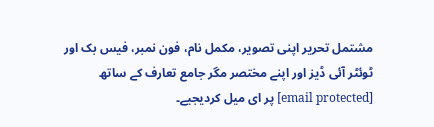مشتمل تحریر اپنی تصویر، مکمل نام، فون نمبر، فیس بک اور ٹوئٹر آئی ڈیز اور اپنے مختصر مگر جامع تعارف کے ساتھ [email protected] پر ای میل کردیجیے۔